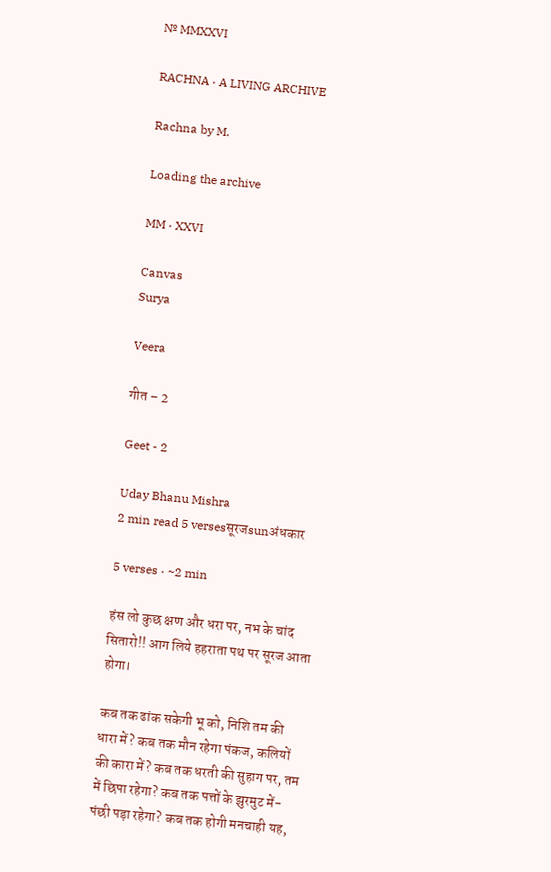№ MMXXVI

RACHNA · A LIVING ARCHIVE

Rachna by M.

Loading the archive

MM · XXVI

Canvas
Surya

Veera

गीत – 2

Geet - 2

Uday Bhanu Mishra
2 min read 5 versesसूरजsunअंधकार

5 verses · ~2 min

हंस लो कुछ क्षण और धरा पर, नभ के चांद सितारो!! आग लिये हहराता पथ पर सूरज आता होगा।

कब तक ढांक सकेगी भू को, निशि तम की धारा में? कब तक मौन रहेगा पंकज, कलियों की कारा में? कब तक धरती की सुहाग पर, तम में छिपा रहेगा? कब तक पत्तों के झुरमुट में-पंछी पड़ा रहेगा? कब तक होगी मनचाही यह,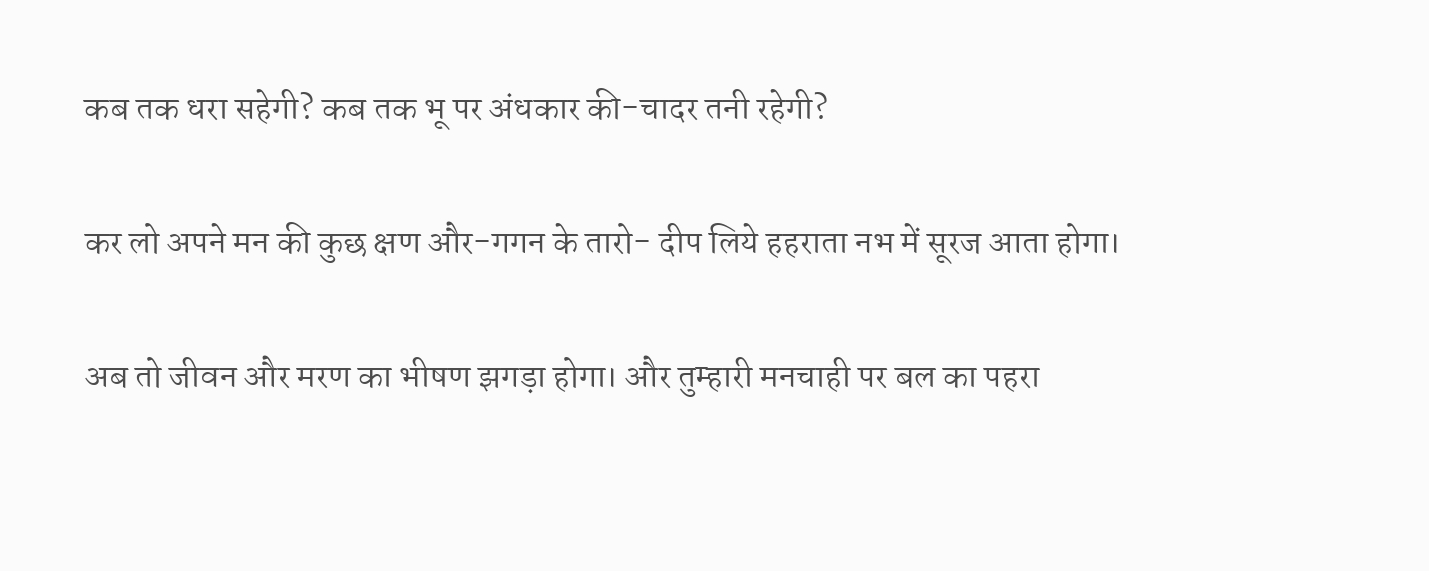कब तक धरा सहेगी? कब तक भू पर अंधकार की-चादर तनी रहेगी?

कर लो अपने मन की कुछ क्षण और-गगन के तारो- दीप लिये हहराता नभ में सूरज आता होगा।

अब तो जीवन और मरण का भीषण झगड़ा होगा। और तुम्हारी मनचाही पर बल का पहरा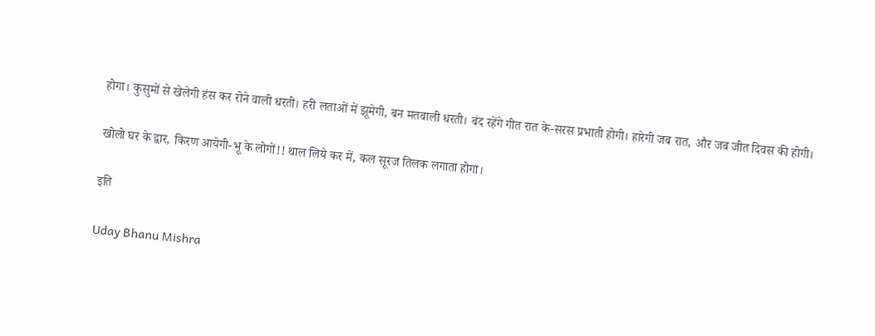होगा। कुसुमों से खेलेगी हंस कर रोने वाली धरती। हरी लताओं में झूमेगी, बन मतवाली धरती। बंद रहेंगे गीत रात के-सरस प्रभाती होगी। हारेगी जब रात, और जब जीत दिवस की होगी।

खोलो घर के द्वार, किरण आयेगी-भू के लोगों!! थाल लिये कर में, कल सूरज तिलक लगाता होगा।

इति

Uday Bhanu Mishra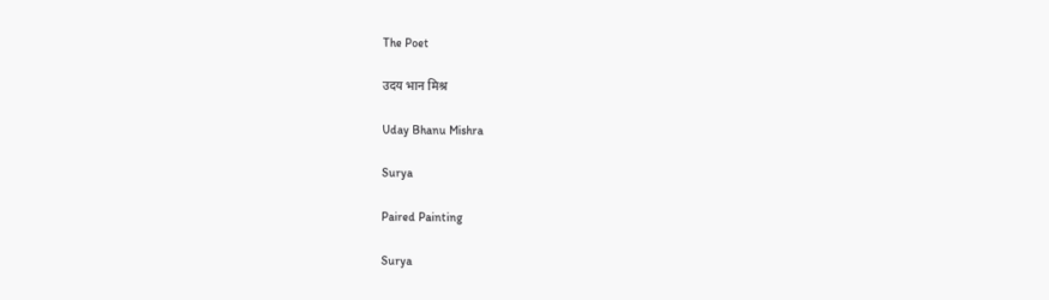The Poet

उदय भान मिश्र

Uday Bhanu Mishra

Surya

Paired Painting

Surya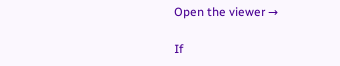Open the viewer →

If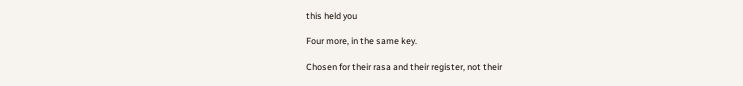this held you

Four more, in the same key.

Chosen for their rasa and their register, not their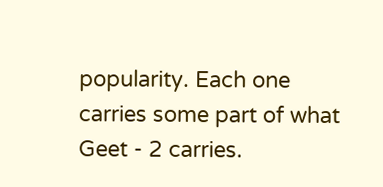popularity. Each one carries some part of what Geet - 2 carries.